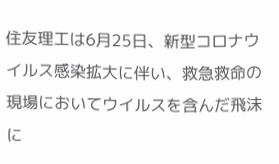住友理工は6月25日、新型コロナウイルス感染拡大に伴い、救急救命の現場においてウイルスを含んだ飛沫に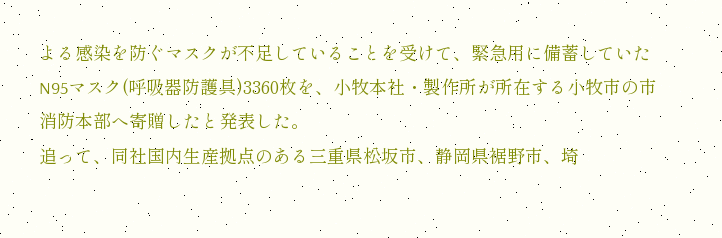よる感染を防ぐマスクが不足していることを受けて、緊急用に備蓄していたN95マスク(呼吸器防護具)3360枚を、小牧本社・製作所が所在する小牧市の市消防本部へ寄贈したと発表した。
追って、同社国内生産拠点のある三重県松坂市、静岡県裾野市、埼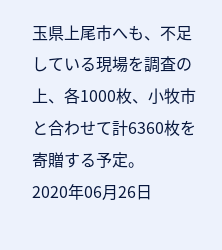玉県上尾市へも、不足している現場を調査の上、各1000枚、小牧市と合わせて計6360枚を寄贈する予定。
2020年06月26日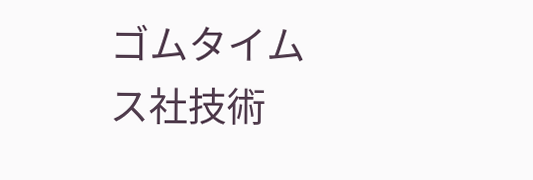ゴムタイムス社技術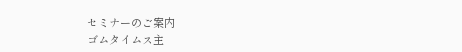セミナーのご案内
ゴムタイムス主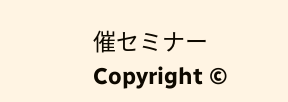催セミナー
Copyright ©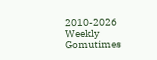2010-2026 Weekly Gomutimes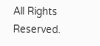All Rights Reserved.